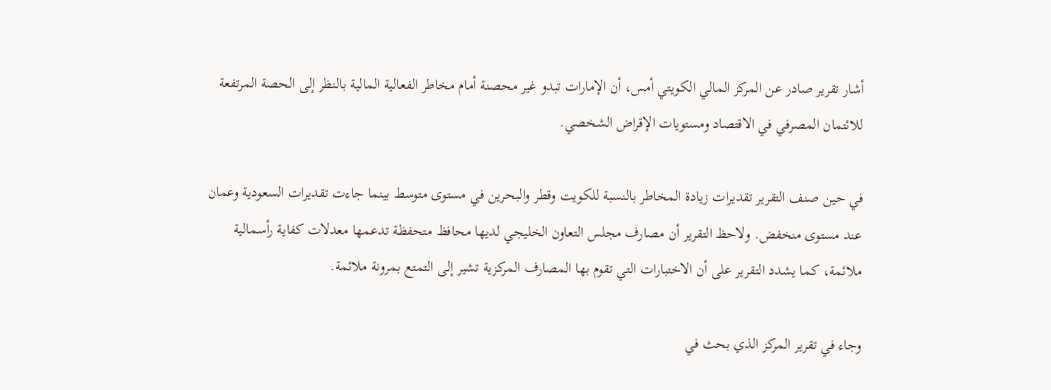أشار تقرير صادر عن المركز المالي الكويتي أمس، أن الإمارات تبدو غير محصنة أمام مخاطر الفعالية المالية بالنظر إلى الحصة المرتفعة للائتمان المصرفي في الاقتصاد ومستويات الإقراض الشخصي.

في حين صنف التقرير تقديرات زيادة المخاطر بالنسبة للكويت وقطر والبحرين في مستوى متوسط بينما جاءت تقديرات السعودية وعمان عند مستوى منخفض. ولاحظ التقرير أن مصارف مجلس التعاون الخليجي لديها محافظ متحفظة تدعمها معدلات كفاية رأسمالية ملائمة، كما يشدد التقرير على أن الاختبارات التي تقوم بها المصارف المركزية تشير إلى التمتع بمرونة ملائمة.

وجاء في تقرير المركز الذي بحث في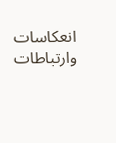انعكاسات وارتباطات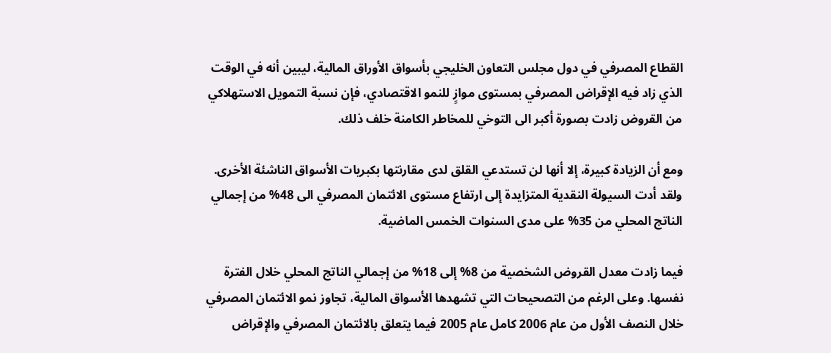القطاع المصرفي في دول مجلس التعاون الخليجي بأسواق الأوراق المالية، ليبين أنه في الوقت الذي زاد فيه الإقراض المصرفي بمستوى موازٍ للنمو الاقتصادي، فإن نسبة التمويل الاستهلاكي من القروض زادت بصورة أكبر الى التوخي للمخاطر الكامنة خلف ذلك.

ومع أن الزيادة كبيرة، إلا أنها لن تستدعي القلق لدى مقارنتها بكبريات الأسواق الناشئة الأخرى. ولقد أدت السيولة النقدية المتزايدة إلى ارتفاع مستوى الائتمان المصرفي الى 48% من إجمالي الناتج المحلي من 35% على مدى السنوات الخمس الماضية.

فيما زادت معدل القروض الشخصية من 8% إلى 18% من إجمالي الناتج المحلي خلال الفترة نفسها. وعلى الرغم من التصحيحات التي تشهدها الأسواق المالية، تجاوز نمو الائتمان المصرفي خلال النصف الأول من عام 2006 كامل عام 2005 فيما يتعلق بالائتمان المصرفي والإقراض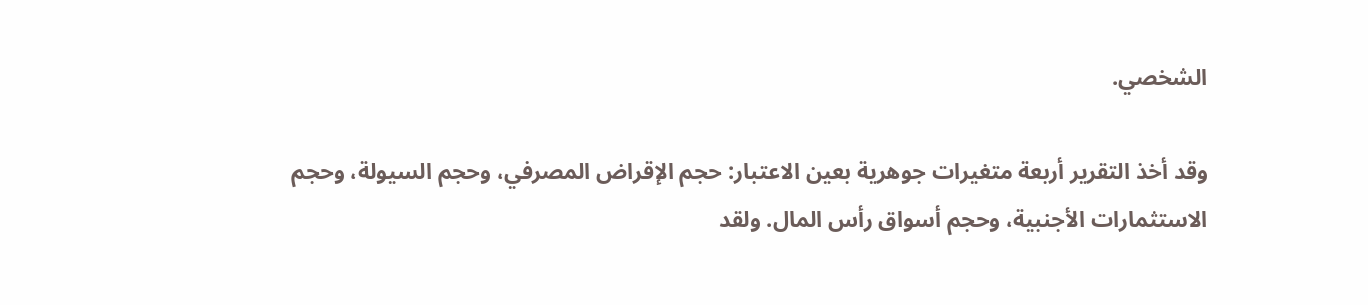الشخصي.

وقد أخذ التقرير أربعة متغيرات جوهرية بعين الاعتبار: حجم الإقراض المصرفي، وحجم السيولة، وحجم الاستثمارات الأجنبية، وحجم أسواق رأس المال. ولقد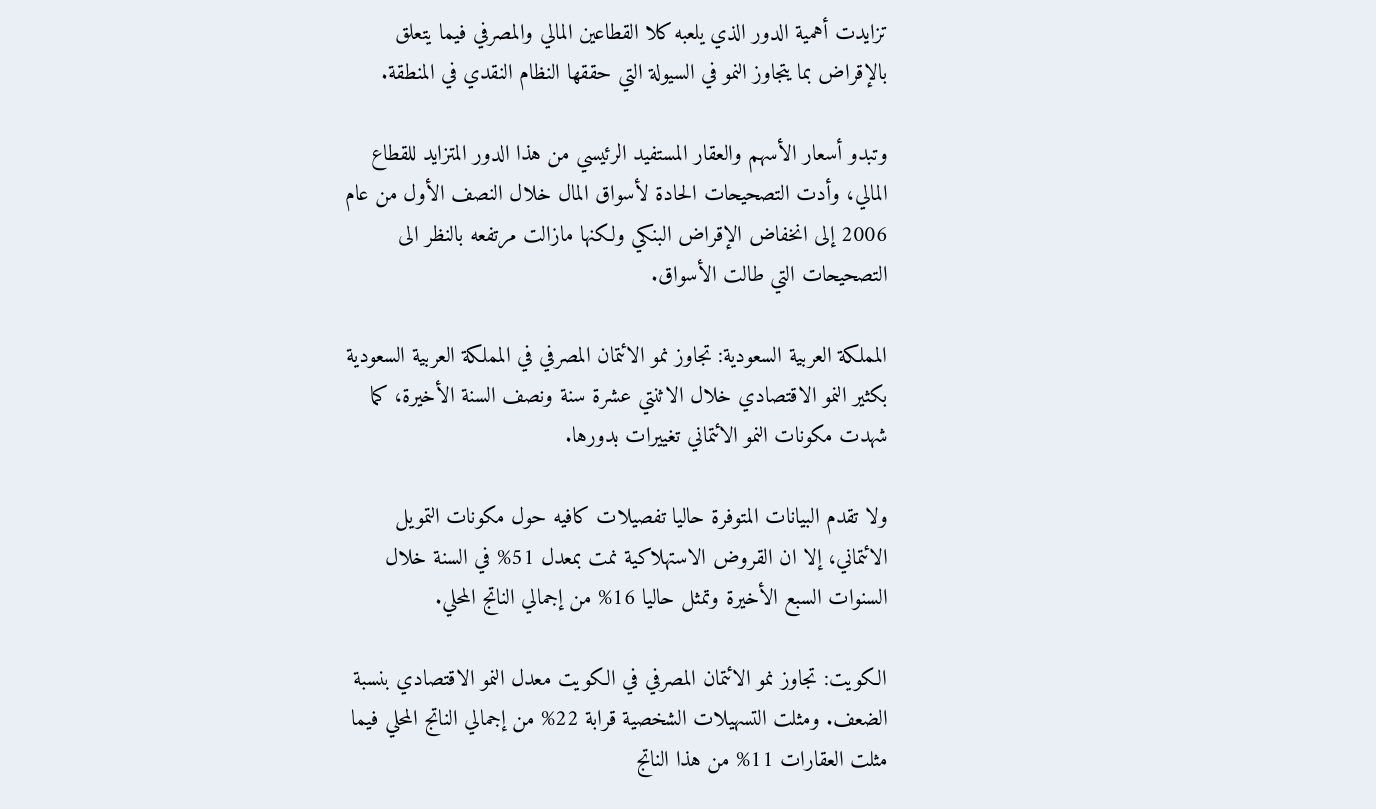تزايدت أهمية الدور الذي يلعبه كلا القطاعين المالي والمصرفي فيما يتعلق بالإقراض بما يتجاوز النمو في السيولة التي حققها النظام النقدي في المنطقة.

وتبدو أسعار الأسهم والعقار المستفيد الرئيسي من هذا الدور المتزايد للقطاع المالي، وأدت التصحيحات الحادة لأسواق المال خلال النصف الأول من عام 2006 إلى انخفاض الإقراض البنكي ولكنها مازالت مرتفعه بالنظر الى التصحيحات التي طالت الأسواق.

المملكة العربية السعودية: تجاوز نمو الائتمان المصرفي في المملكة العربية السعودية بكثير النمو الاقتصادي خلال الاثنتي عشرة سنة ونصف السنة الأخيرة، كما شهدت مكونات النمو الائتماني تغييرات بدورها.

ولا تقدم البيانات المتوفرة حاليا تفصيلات كافيه حول مكونات التمويل الائتماني، إلا ان القروض الاستهلاكية نمت بمعدل 51% في السنة خلال السنوات السبع الأخيرة وتمثل حاليا 16% من إجمالي الناتج المحلي.

الكويت: تجاوز نمو الائتمان المصرفي في الكويت معدل النمو الاقتصادي بنسبة الضعف. ومثلت التسهيلات الشخصية قرابة 22% من إجمالي الناتج المحلي فيما مثلت العقارات 11% من هذا الناتج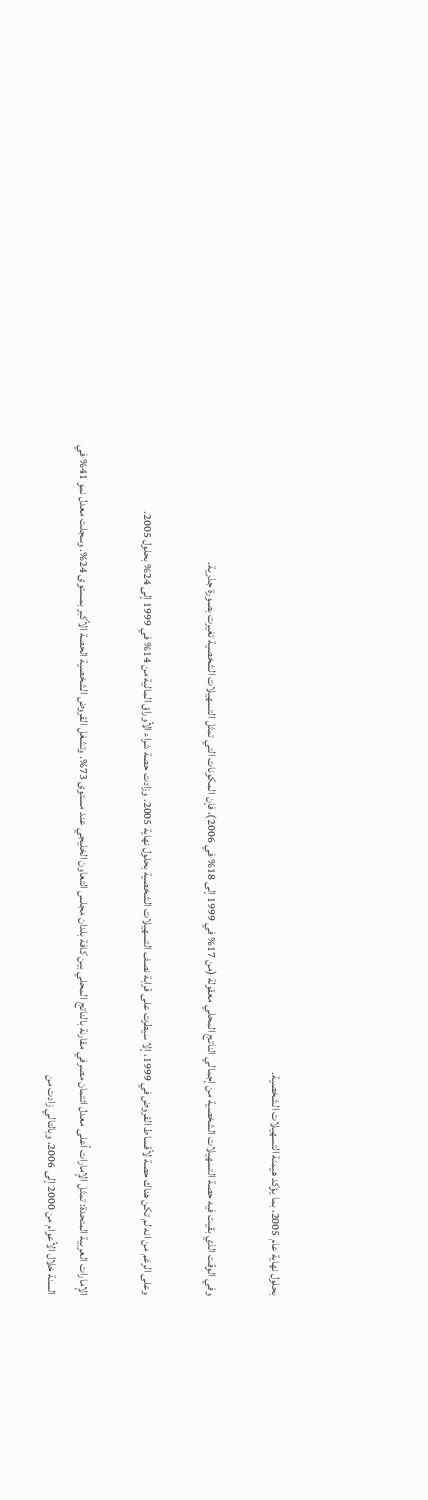بحلول نهاية عام 2005، بما يؤكد هيمنة التسهيلات الشخصية.

وفي الوقت الذي بقيت فيه حصة التسهيلات الشخصية من إجمالي الناتج المحلي معقولة (من 17% في 1999 إلى 18% في 2006)، فإن المكونات التي تمثل التسهيلات الشخصية تغيرت بصورة جذرية.

وعلى الرغم من انه لم تكن هناك حصة لأقساط القروض في 1999، إلا سيطرت على قرابة نصف التسهيلات الشخصية بحلول نهاية 2005. وزادت حصة شراء الأوراق المالية من 14% في 1999 إلى 24% بحلول 2005.

الإمارات العربية المتحدة: تمثل الإمارات أعلى معدل ائتمان مصرفي مقارنة بالناتج المحلي بين كافة بلدان مجلس التعاون الخليجي عند مستوى 73%. وتشغل القروض الشخصية الحصة الأكبر بمستوى 24%. وسجلت معدل نمو 41% في السنة خلال الأعوام من 2000 إلى 2006، وبالتالي زادت من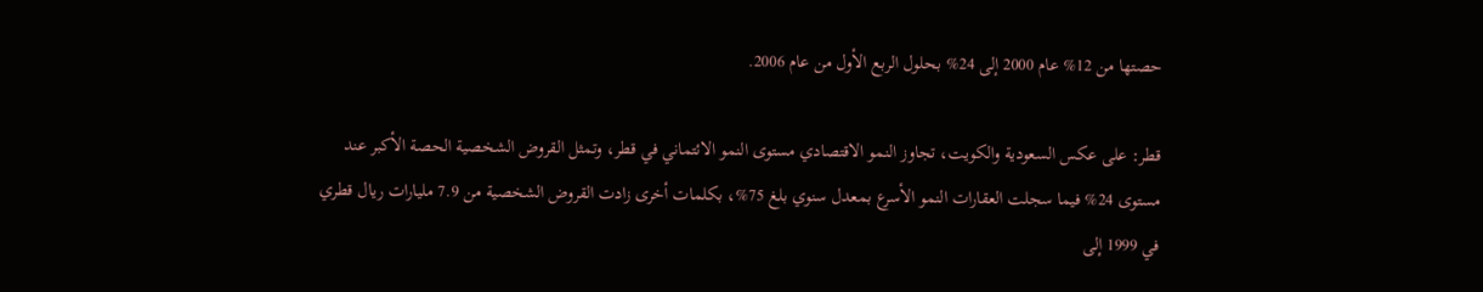حصتها من 12% عام 2000 إلى 24% بحلول الربع الأول من عام 2006.

قطر: على عكس السعودية والكويت، تجاوز النمو الاقتصادي مستوى النمو الائتماني في قطر، وتمثل القروض الشخصية الحصة الأكبر عند مستوى 24% فيما سجلت العقارات النمو الأسرع بمعدل سنوي بلغ 75%، بكلمات أخرى زادت القروض الشخصية من 7.9 مليارات ريال قطري في 1999 إلى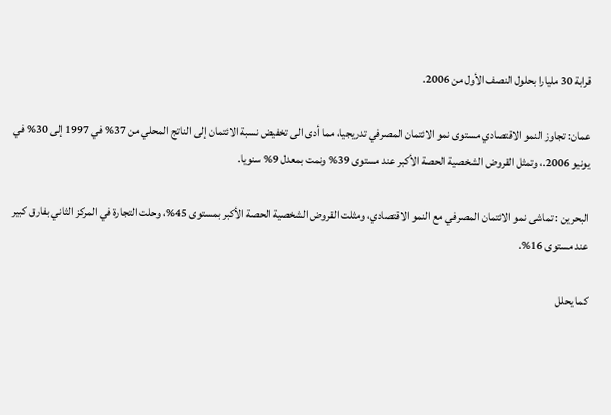قرابة 30 مليارا بحلول النصف الأول من 2006.

عمان: تجاوز النمو الاقتصادي مستوى نمو الائتمان المصرفي تدريجيا، مما أدى الى تخفيض نسبة الائتمان إلى الناتج المحلي من 37% في 1997 إلى 30% في يونيو 2006.، وتمثل القروض الشخصية الحصة الأكبر عند مستوى 39% ونمت بمعدل 9% سنويا.

البحرين : تماشى نمو الائتمان المصرفي مع النمو الاقتصادي، ومثلت القروض الشخصية الحصة الأكبر بمستوى 45%، وحلت التجارة في المركز الثاني بفارق كبير عند مستوى 16%.

كما يحلل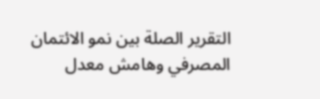التقرير الصلة بين نمو الائتمان المصرفي وهامش معدل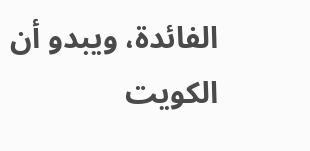الفائدة، ويبدو أن الكويت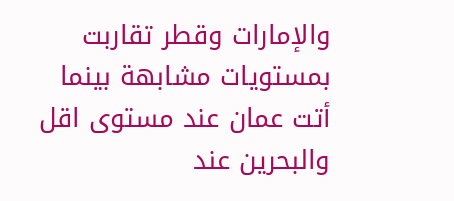والإمارات وقطر تقاربت بمستويات مشابهة بينما أتت عمان عند مستوى اقل والبحرين عند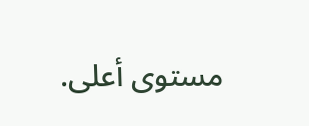مستوى أعلى.